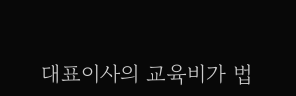대표이사의 교육비가 법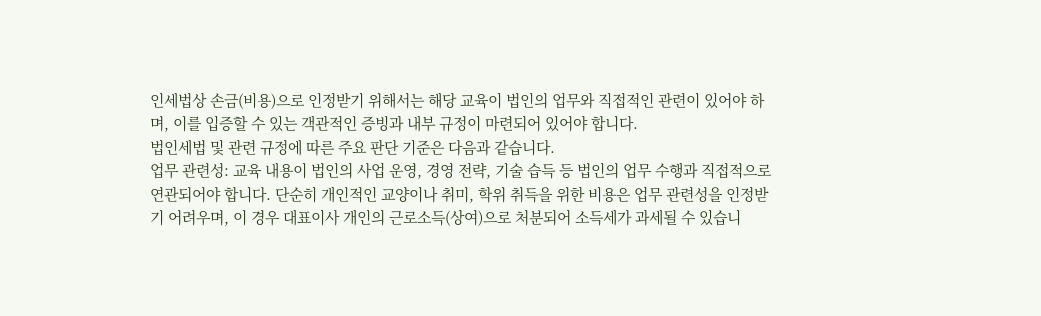인세법상 손금(비용)으로 인정받기 위해서는 해당 교육이 법인의 업무와 직접적인 관련이 있어야 하며, 이를 입증할 수 있는 객관적인 증빙과 내부 규정이 마련되어 있어야 합니다.
법인세법 및 관련 규정에 따른 주요 판단 기준은 다음과 같습니다.
업무 관련성: 교육 내용이 법인의 사업 운영, 경영 전략, 기술 습득 등 법인의 업무 수행과 직접적으로 연관되어야 합니다. 단순히 개인적인 교양이나 취미, 학위 취득을 위한 비용은 업무 관련성을 인정받기 어려우며, 이 경우 대표이사 개인의 근로소득(상여)으로 처분되어 소득세가 과세될 수 있습니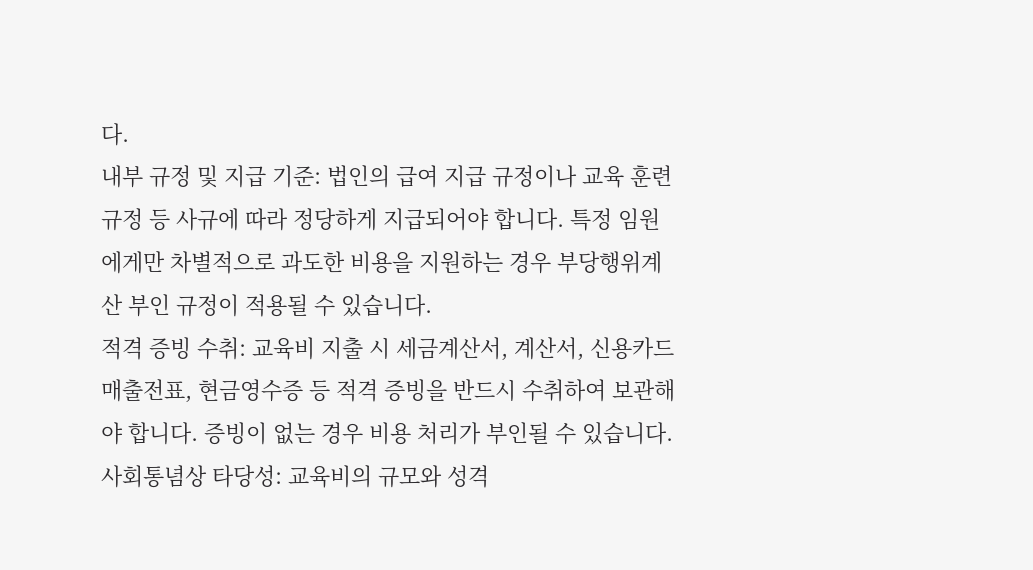다.
내부 규정 및 지급 기준: 법인의 급여 지급 규정이나 교육 훈련 규정 등 사규에 따라 정당하게 지급되어야 합니다. 특정 임원에게만 차별적으로 과도한 비용을 지원하는 경우 부당행위계산 부인 규정이 적용될 수 있습니다.
적격 증빙 수취: 교육비 지출 시 세금계산서, 계산서, 신용카드 매출전표, 현금영수증 등 적격 증빙을 반드시 수취하여 보관해야 합니다. 증빙이 없는 경우 비용 처리가 부인될 수 있습니다.
사회통념상 타당성: 교육비의 규모와 성격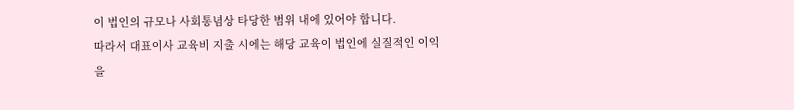이 법인의 규모나 사회통념상 타당한 범위 내에 있어야 합니다.
따라서 대표이사 교육비 지출 시에는 해당 교육이 법인에 실질적인 이익을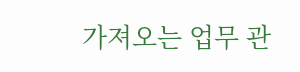가져오는 업무 관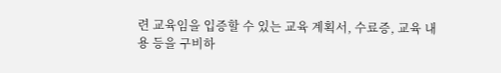련 교육임을 입증할 수 있는 교육 계획서, 수료증, 교육 내용 등을 구비하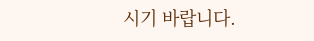시기 바랍니다.